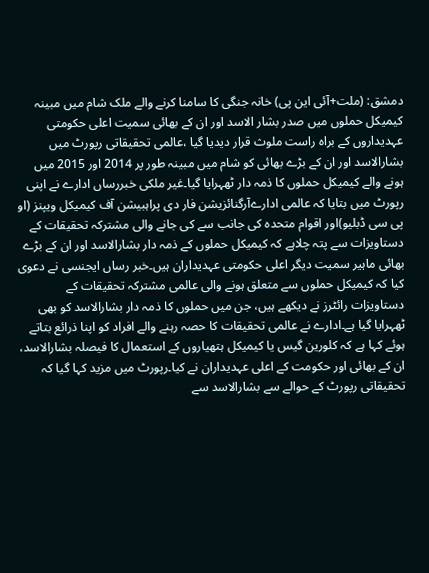دمشق: (ملت+آئی این پی) خانہ جنگی کا سامنا کرنے والے ملک شام میں مبینہ کیمیکل حملوں میں صدر بشار الاسد اور ان کے بھائی سمیت اعلی حکومتی عہدیداروں کے براہ راست ملوث قرار دیدیا گیا ،عالمی تحقیقاتی رپورٹ میں بشارالاسد اور ان کے بڑے بھائی کو شام میں مبینہ طور پر 2014 اور 2015 میں ہونے والے کیمیکل حملوں کا ذمہ دار ٹھہرایا گیا۔غیر ملکی خبررساں ادارے نے اپنی رپورٹ میں بتایا کہ عالمی ادارےآرگنائزیشن فار دی پراہبیشن آف کیمیکل ویپنز (او پی سی ڈبلیو)اور اقوام متحدہ کی جانب سے کی جانے والی مشترکہ تحقیقات کے دستاویزات سے پتہ چلاہے کہ کیمیکل حملوں کے ذمہ دار بشارالاسد اور ان کے بڑے بھائی ماہیر سمیت دیگر اعلی حکومتی عہدیداران ہیں۔خبر رساں ایجنسی نے دعوی کیا کہ کیمیکل حملوں سے متعلق ہونے والی عالمی مشترکہ تحقیقات کے دستاویزات رائٹرز نے دیکھے ہیں، جن میں حملوں کا ذمہ دار بشارالاسد کو بھی ٹھہرایا گیا ہے۔ادارے نے عالمی تحقیقات کا حصہ رہنے والے افراد کو اپنا ذرائع بتاتے ہوئے کہا ہے کہ کلورین گیس یا کیمیکل ہتھیاروں کے استعمال کا فیصلہ بشارالاسد، ان کے بھائی اور حکومت کے اعلی عہدیداران نے کیا۔رپورٹ میں مزید کہا گیا کہ تحقیقاتی رپورٹ کے حوالے سے بشارالاسد سے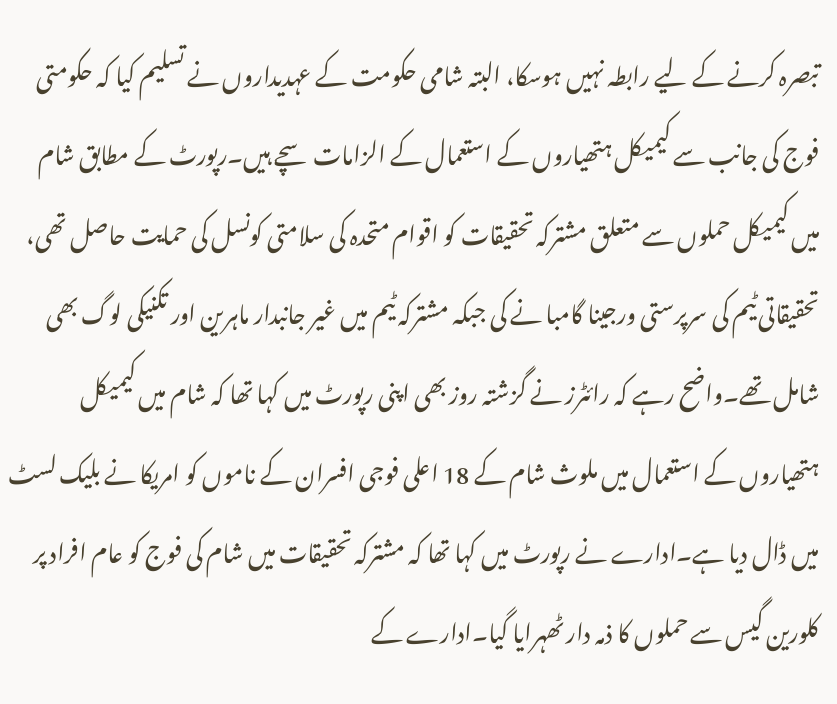تبصرہ کرنے کے لیے رابطہ نہیں ہوسکا، البتہ شامی حکومت کے عہدیداروں نے تسلیم کیا کہ حکومتی فوج کی جانب سے کیمیکل ہتھیاروں کے استعمال کے الزامات سچے ہیں۔رپورٹ کے مطابق شام میں کیمیکل حملوں سے متعلق مشترکہ تحقیقات کو اقوام متحدہ کی سلامتی کونسل کی حمایت حاصل تھی، تحقیقاتی ٹیم کی سرپرستی ورجینا گامبا نے کی جبکہ مشترکہ ٹیم میں غیر جانبدار ماہرین اور تکنیکی لوگ بھی شامل تھے۔واضح رہے کہ رائٹرز نے گزشتہ روز بھی اپنی رپورٹ میں کہا تھا کہ شام میں کیمیکل ہتھیاروں کے استعمال میں ملوث شام کے 18 اعلی فوجی افسران کے ناموں کو امریکا نے بلیک لسٹ میں ڈال دیا ہے۔ادارے نے رپورٹ میں کہا تھا کہ مشترکہ تحقیقات میں شام کی فوج کو عام افراد پر کلورین گیس سے حملوں کا ذمہ دار ٹھہرایا گیا۔ادارے کے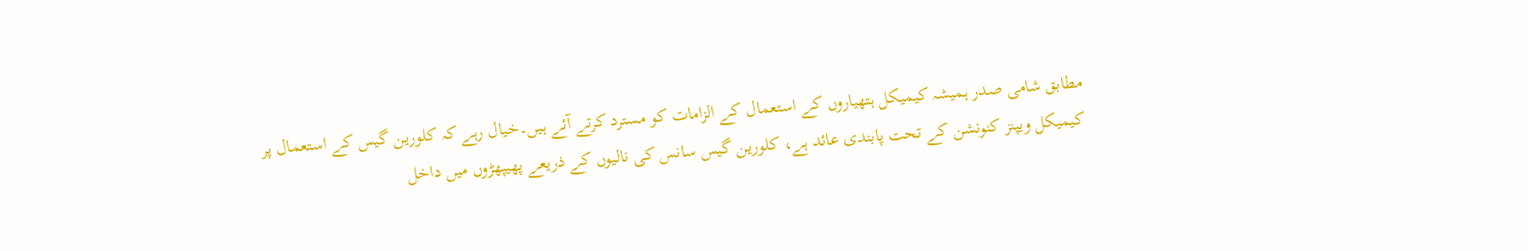مطابق شامی صدر ہمیشہ کیمیکل ہتھیاروں کے استعمال کے الزامات کو مسترد کرتے آئے ہیں۔خیال رہے کہ کلورین گیس کے استعمال پر کیمیکل ویپنز کنونشن کے تحت پابندی عائد ہے، کلورین گیس سانس کی نالیوں کے ذریعے پھیپھڑوں میں داخل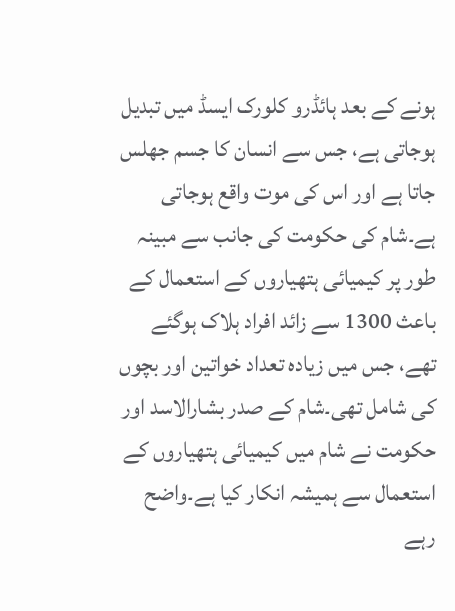ہونے کے بعد ہائڈرو کلورک ایسڈ میں تبدیل ہوجاتی ہے، جس سے انسان کا جسم جھلس جاتا ہے اور اس کی موت واقع ہوجاتی ہے۔شام کی حکومت کی جانب سے مبینہ طور پر کیمیائی ہتھیاروں کے استعمال کے باعث 1300 سے زائد افراد ہلاک ہوگئے تھے، جس میں زیادہ تعداد خواتین اور بچوں کی شامل تھی۔شام کے صدر بشارالاسد اور حکومت نے شام میں کیمیائی ہتھیاروں کے استعمال سے ہمیشہ انکار کیا ہے۔واضح رہے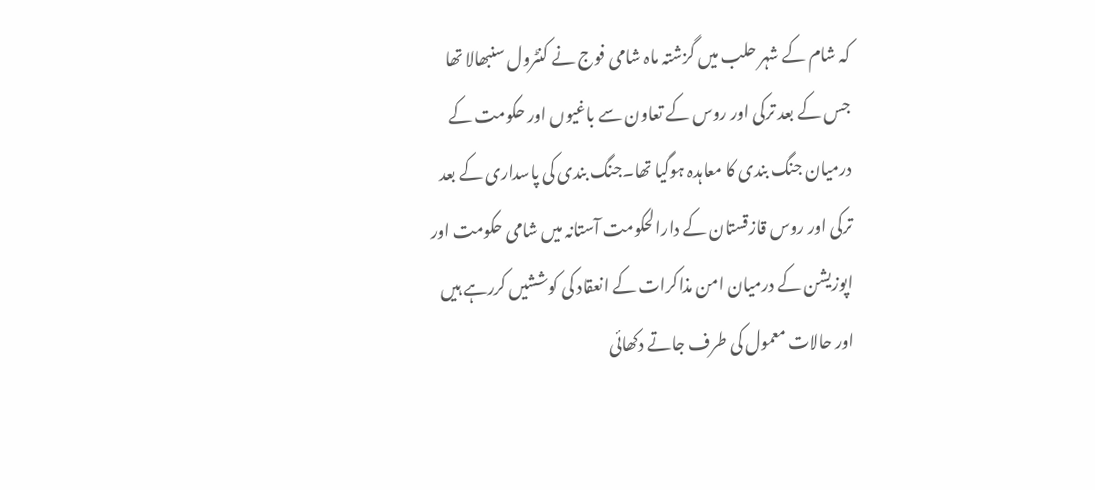کہ شام کے شہر حلب میں گزشتہ ماہ شامی فوج نے کنٹرول سنبھالا تھا جس کے بعد ترکی اور روس کے تعاون سے باغیوں اور حکومت کے درمیان جنگ بندی کا معاہدہ ہوگیا تھا۔جنگ بندی کی پاسداری کے بعد ترکی اور روس قازقستان کے دارالحکومت آستانہ میں شامی حکومت اور اپوزیشن کے درمیان امن مذاکرات کے انعقاد کی کوششیں کررہے ہیں اور حالات معمول کی طرف جاتے دکھائی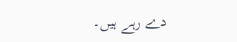دے رہے ہیں۔